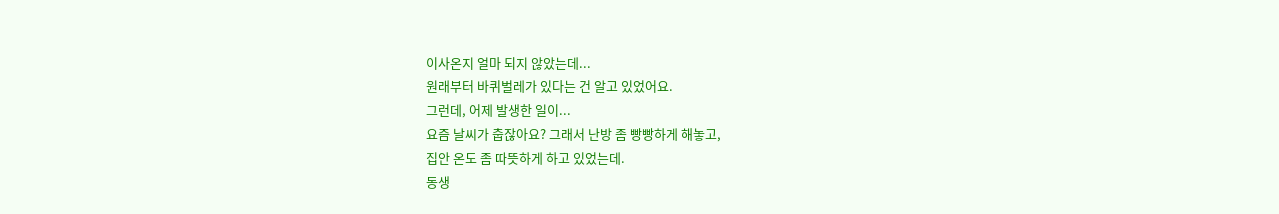이사온지 얼마 되지 않았는데...
원래부터 바퀴벌레가 있다는 건 알고 있었어요.
그런데, 어제 발생한 일이...
요즘 날씨가 춥잖아요? 그래서 난방 좀 빵빵하게 해놓고,
집안 온도 좀 따뜻하게 하고 있었는데.
동생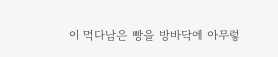이 먹다남은 빵을 방바닥에 아무렇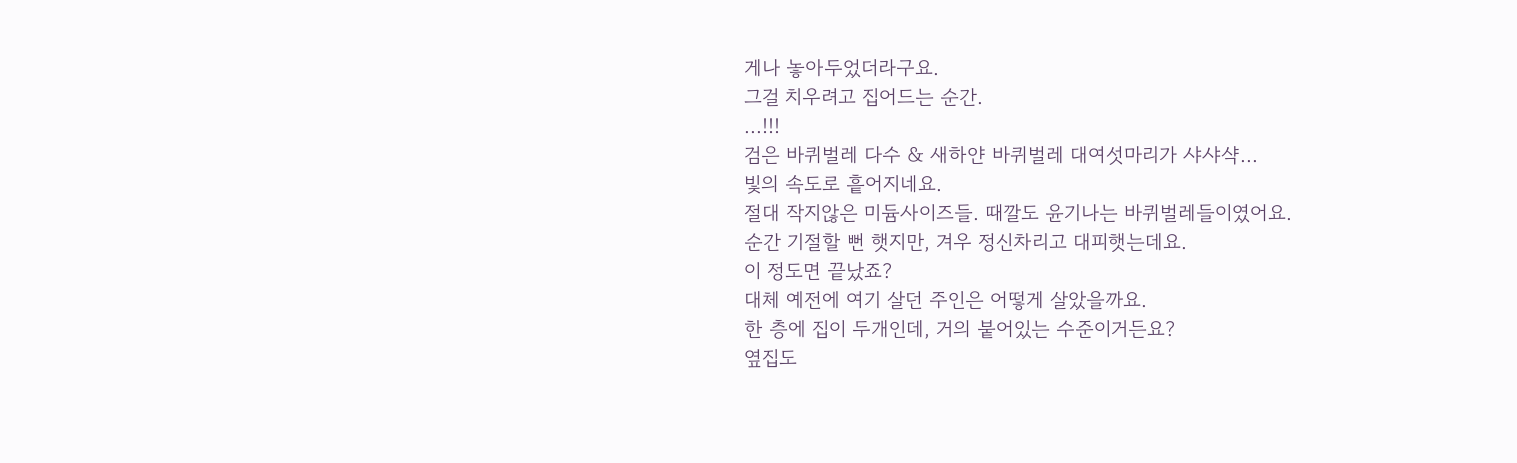게나 놓아두었더라구요.
그걸 치우려고 집어드는 순간.
...!!!
검은 바퀴벌레 다수 & 새하얀 바퀴벌레 대여섯마리가 샤샤샥...
빛의 속도로 흩어지네요.
절대 작지않은 미듐사이즈들. 때깔도 윤기나는 바퀴벌레들이였어요.
순간 기절할 뻔 햇지만, 겨우 정신차리고 대피햇는데요.
이 정도면 끝났죠?
대체 예전에 여기 살던 주인은 어떻게 살았을까요.
한 층에 집이 두개인데, 거의 붙어있는 수준이거든요?
옆집도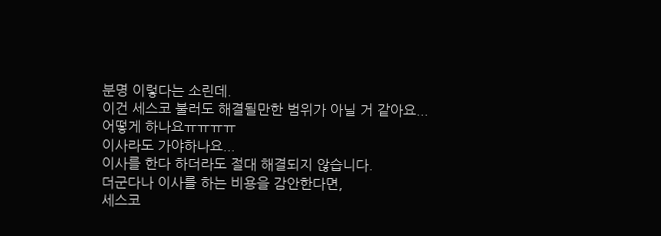분명 이렇다는 소린데.
이건 세스코 불러도 해결될만한 범위가 아닐 거 같아요...
어떻게 하나요ㅠㅠㅠㅠ
이사라도 가야하나요...
이사를 한다 하더라도 절대 해결되지 않습니다.
더군다나 이사를 하는 비용을 감안한다면,
세스코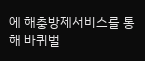에 해충방제서비스를 통해 바퀴벌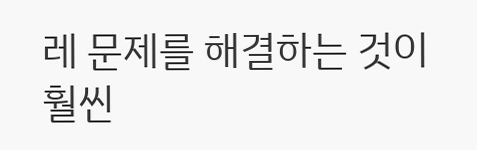레 문제를 해결하는 것이
훨씬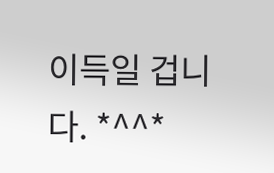이득일 겁니다. *^^*